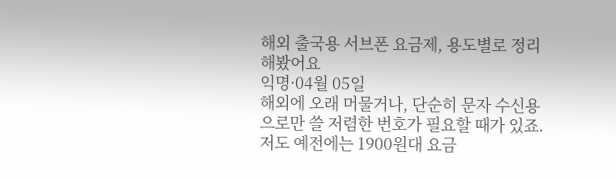해외 출국용 서브폰 요금제, 용도별로 정리해봤어요
익명·04월 05일
해외에 오래 머물거나, 단순히 문자 수신용으로만 쓸 저렴한 번호가 필요할 때가 있죠. 저도 예전에는 1900원대 요금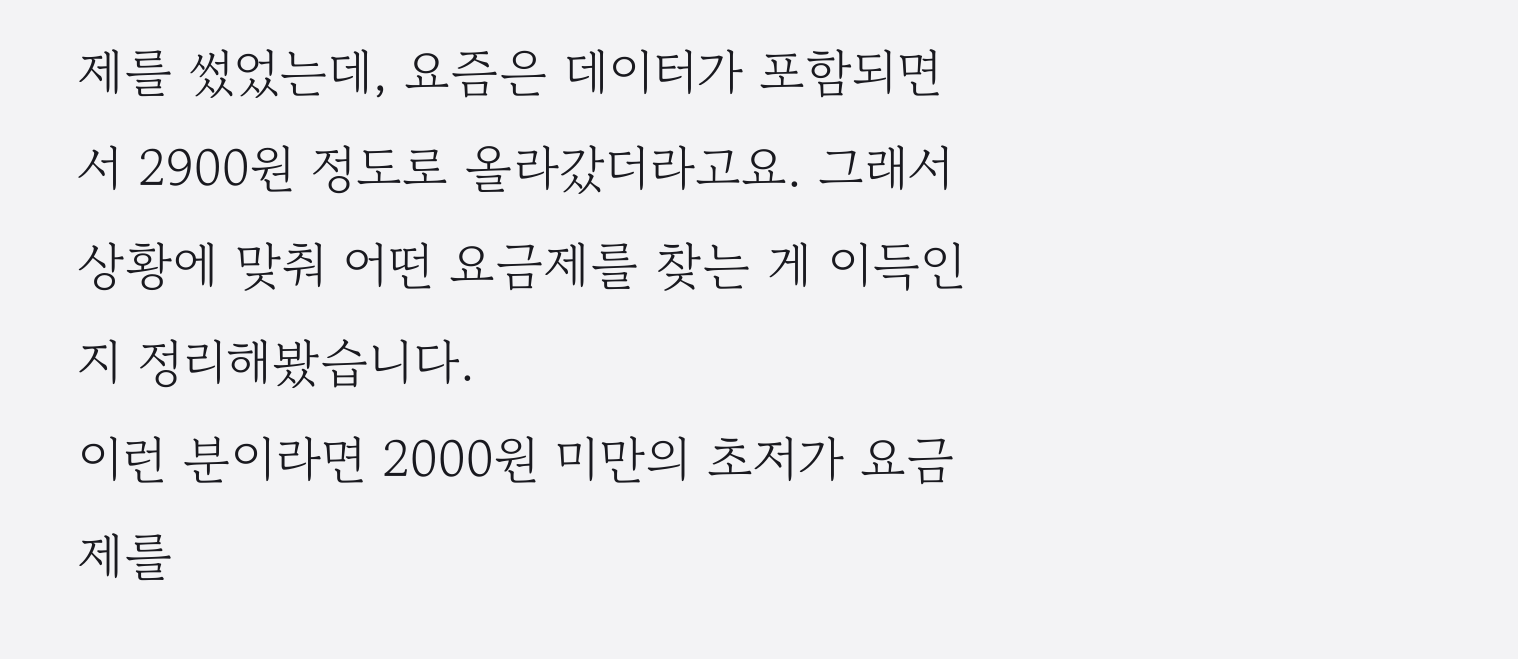제를 썼었는데, 요즘은 데이터가 포함되면서 2900원 정도로 올라갔더라고요. 그래서 상황에 맞춰 어떤 요금제를 찾는 게 이득인지 정리해봤습니다.
이런 분이라면 2000원 미만의 초저가 요금제를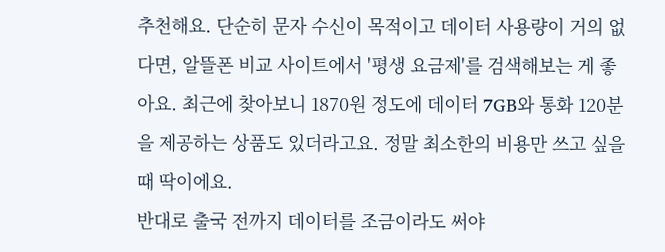추천해요. 단순히 문자 수신이 목적이고 데이터 사용량이 거의 없다면, 알뜰폰 비교 사이트에서 '평생 요금제'를 검색해보는 게 좋아요. 최근에 찾아보니 1870원 정도에 데이터 7GB와 통화 120분을 제공하는 상품도 있더라고요. 정말 최소한의 비용만 쓰고 싶을 때 딱이에요.
반대로 출국 전까지 데이터를 조금이라도 써야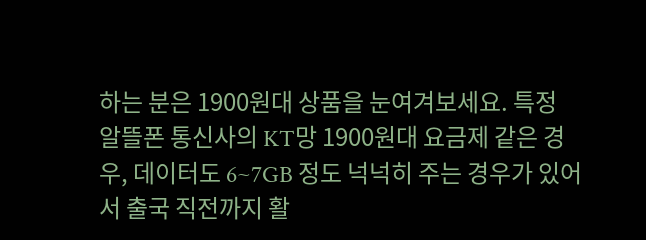하는 분은 1900원대 상품을 눈여겨보세요. 특정 알뜰폰 통신사의 KT망 1900원대 요금제 같은 경우, 데이터도 6~7GB 정도 넉넉히 주는 경우가 있어서 출국 직전까지 활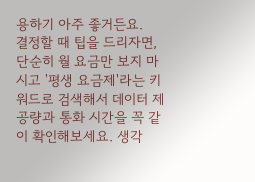용하기 아주 좋거든요.
결정할 때 팁을 드리자면, 단순히 월 요금만 보지 마시고 '평생 요금제'라는 키워드로 검색해서 데이터 제공량과 통화 시간을 꼭 같이 확인해보세요. 생각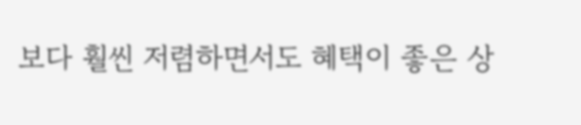보다 훨씬 저렴하면서도 혜택이 좋은 상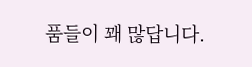품들이 꽤 많답니다.